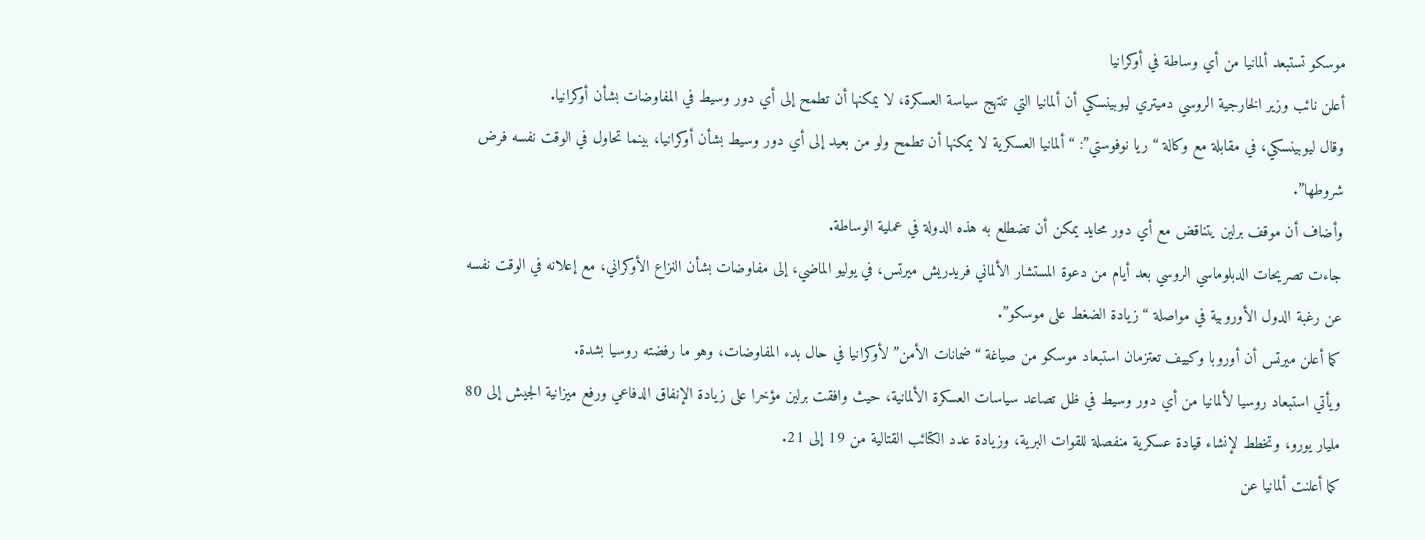موسكو تستبعد ألمانيا من أي وساطة في أوكرانيا
أعلن نائب وزير الخارجية الروسي دميتري ليوبينسكي أن ألمانيا التي تنتهج سياسة العسكرة، لا يمكنها أن تطمح إلى أي دور وسيط في المفاوضات بشأن أوكرانيا.
وقال ليوبينسكي، في مقابلة مع وكالة “ريا نوفوستي”: “ألمانيا العسكرية لا يمكنها أن تطمح ولو من بعيد إلى أي دور وسيط بشأن أوكرانيا، بينما تحاول في الوقت نفسه فرض شروطها”.
وأضاف أن موقف برلين يتناقض مع أي دور محايد يمكن أن تضطلع به هذه الدولة في عملية الوساطة.
جاءت تصريحات الدبلوماسي الروسي بعد أيام من دعوة المستشار الألماني فريدريش ميرتس، في يوليو الماضي، إلى مفاوضات بشأن النزاع الأوكراني، مع إعلانه في الوقت نفسه عن رغبة الدول الأوروبية في مواصلة “زيادة الضغط على موسكو”.
كما أعلن ميرتس أن أوروبا وكييف تعتزمان استبعاد موسكو من صياغة “ضمانات الأمن” لأوكرانيا في حال بدء المفاوضات، وهو ما رفضته روسيا بشدة.
ويأتي استبعاد روسيا لألمانيا من أي دور وسيط في ظل تصاعد سياسات العسكرة الألمانية، حيث وافقت برلين مؤخرا على زيادة الإنفاق الدفاعي ورفع ميزانية الجيش إلى 80 مليار يورو، وتخطط لإنشاء قيادة عسكرية منفصلة للقوات البرية، وزيادة عدد الكتائب القتالية من 19 إلى 21.
كما أعلنت ألمانيا عن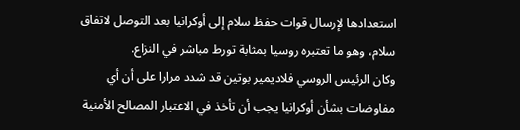استعدادها لإرسال قوات حفظ سلام إلى أوكرانيا بعد التوصل لاتفاق سلام، وهو ما تعتبره روسيا بمثابة تورط مباشر في النزاع.
وكان الرئيس الروسي فلاديمير بوتين قد شدد مرارا على أن أي مفاوضات بشأن أوكرانيا يجب أن تأخذ في الاعتبار المصالح الأمنية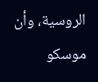الروسية، وأن موسكو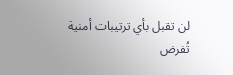لن تقبل بأي ترتيبات أمنية تُفرض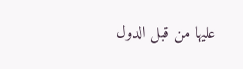عليها من قبل الدول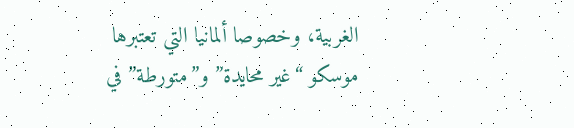الغربية، وخصوصا ألمانيا التي تعتبرها موسكو “غير محايدة” و”متورطة” في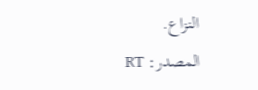النزاع.
المصدر: RT